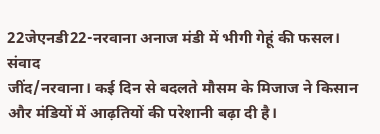22जेएनडी22-नरवाना अनाज मंडी में भीगी गेहूं की फसल। संवाद
जींद/नरवाना। कई दिन से बदलते मौसम के मिजाज ने किसान और मंडियों में आढ़तियों की परेशानी बढ़ा दी है।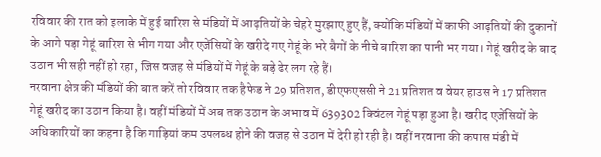रविवार की रात को इलाके में हुई बारिश से मंडियों में आढ़तियों के चेहरे मुरझाए हुए हैं, क्योंकि मंडियों में काफी आढ़तियों की दुकानों के आगे पड़ा गेहूं बारिश से भीग गया और एजेंसियों के खरीदे गए गेहूं के भरे बैगों के नीचे बारिश का पानी भर गया। गेहूं खरीद के बाद उठान भी सही नहीं हो रहा, जिस वजह से मंडियों में गेहूं के बड़े ढेर लग रहे हैं।
नरवाना क्षेत्र की मंडियों की बात करें तो रविवार तक हैफेड ने 29 प्रतिशत, डीएफएससी ने 21 प्रतिशत व वेयर हाउस ने 17 प्रतिशत गेहूं खरीद का उठान किया है। वहीं मंडियों में अब तक उठान के अभाव में 639302 क्विंटल गेहूं पड़ा हुआ है। खरीद एजेंसियों के अधिकारियों का कहना है कि गाड़ियां कम उपलब्ध होने की वजह से उठान में देरी हो रही है। वहीं नरवाना की कपास मंडी में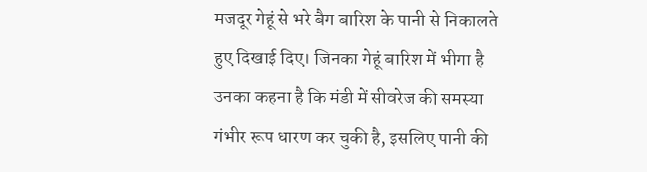मजदूर गेहूं से भरे बैग बारिश के पानी से निकालते हुए दिखाई दिए। जिनका गेहूं बारिश में भीगा है उनका कहना है कि मंडी में सीवरेज की समस्या गंभीर रूप धारण कर चुकी है, इसलिए पानी की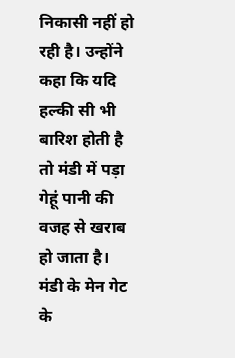निकासी नहीं हो रही है। उन्होंने कहा कि यदि हल्की सी भी बारिश होती है तो मंडी में पड़ा गेहूं पानी की वजह से खराब हो जाता है।
मंडी के मेन गेट के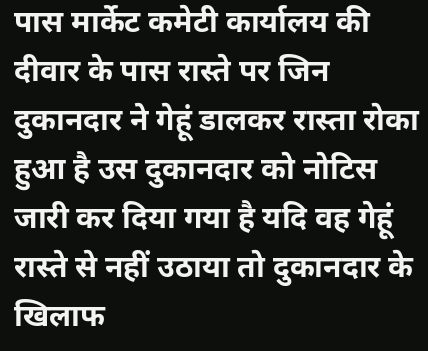पास मार्केट कमेटी कार्यालय की दीवार के पास रास्ते पर जिन दुकानदार ने गेहूं डालकर रास्ता रोका हुआ है उस दुकानदार को नोटिस जारी कर दिया गया है यदि वह गेहूं रास्ते से नहीं उठाया तो दुकानदार के खिलाफ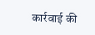कार्रवाई की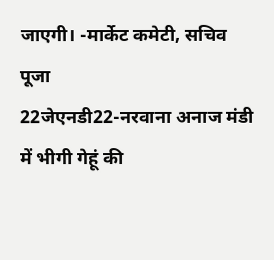जाएगी। -मार्केट कमेटी, सचिव पूजा
22जेएनडी22-नरवाना अनाज मंडी में भीगी गेहूं की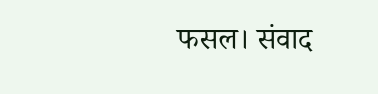फसल। संवाद